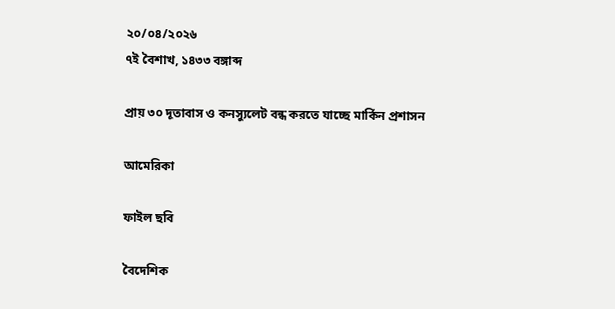২০/০৪/২০২৬
৭ই বৈশাখ, ১৪৩৩ বঙ্গাব্দ

প্রায় ৩০ দূতাবাস ও কনস্যুলেট বন্ধ করতে যাচ্ছে মার্কিন প্রশাসন

আমেরিকা

ফাইল ছবি

বৈদেশিক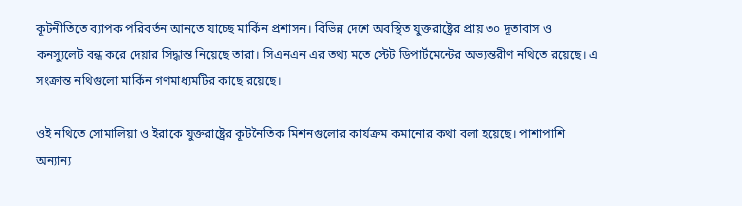কূটনীতিতে ব্যাপক পরিবর্তন আনতে যাচ্ছে মার্কিন প্রশাসন। বিভিন্ন দেশে অবস্থিত যুক্তরাষ্ট্রের প্রায় ৩০ দূতাবাস ও কনস্যুলেট বন্ধ করে দেয়ার সিদ্ধান্ত নিয়েছে তারা। সিএনএন এর তথ্য মতে স্টেট ডিপার্টমেন্টের অভ্যন্তরীণ নথিতে রয়েছে। এ সংক্রান্ত নথিগুলো মার্কিন গণমাধ্যমটির কাছে রয়েছে।

ওই নথিতে সোমালিয়া ও ইরাকে যুক্তরাষ্ট্রের কূটনৈতিক মিশনগুলোর কার্যক্রম কমানোর কথা বলা হয়েছে। পাশাপাশি অন্যান্য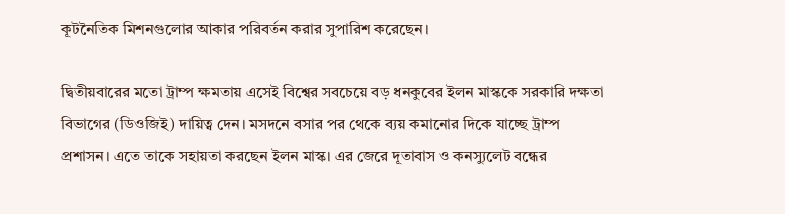কূটনৈতিক মিশনগুলোর আকার পরিবর্তন করার সুপারিশ করেছেন।

দ্বিতীয়বারের মতো ট্রাম্প ক্ষমতায় এসেই বিশ্বের সবচেয়ে বড় ধনকুবের ইলন মাস্ককে সরকারি দক্ষতা বিভাগের (ডিওজিই) দায়িত্ব দেন। মসদনে বসার পর থেকে ব্যয় কমানোর দিকে যাচ্ছে ট্রাম্প প্রশাসন। এতে তাকে সহায়তা করছেন ইলন মাস্ক। এর জেরে দূতাবাস ও কনস্যুলেট বন্ধের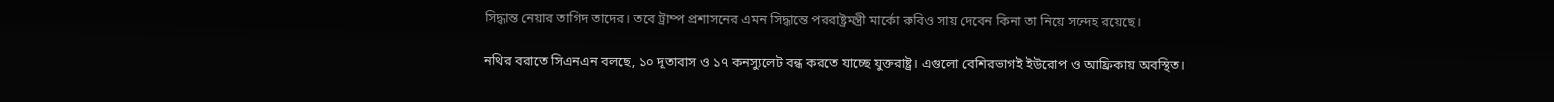সিদ্ধান্ত নেয়ার তাগিদ তাদের। তবে ট্রাম্প প্রশাসনের এমন সিদ্ধান্তে পররাষ্ট্রমন্ত্রী মার্কো রুবিও সায় দেবেন কিনা তা নিয়ে সন্দেহ রয়েছে।

নথির বরাতে সিএনএন বলছে, ১০ দূতাবাস ও ১৭ কনস্যুলেট বন্ধ করতে যাচ্ছে যুক্তরাষ্ট্র। এগুলো বেশিরভাগই ইউরোপ ও আফ্রিকায় অবস্থিত।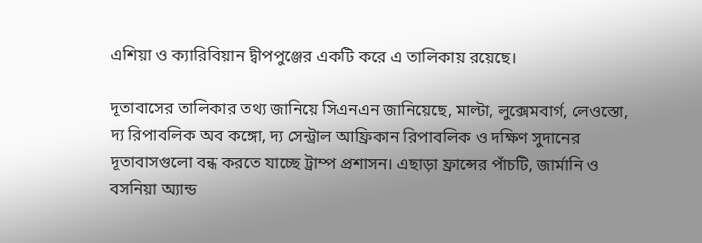এশিয়া ও ক্যারিবিয়ান দ্বীপপুঞ্জের একটি করে এ তালিকায় রয়েছে।

দূতাবাসের তালিকার তথ্য জানিয়ে সিএনএন জানিয়েছে, মাল্টা, লুক্সেমবার্গ, লেওস্তো, দ্য রিপাবলিক অব কঙ্গো, দ্য সেন্ট্রাল আফ্রিকান রিপাবলিক ও দক্ষিণ সুদানের দূতাবাসগুলো বন্ধ করতে যাচ্ছে ট্রাম্প প্রশাসন। এছাড়া ফ্রান্সের পাঁচটি, জার্মানি ও বসনিয়া অ্যান্ড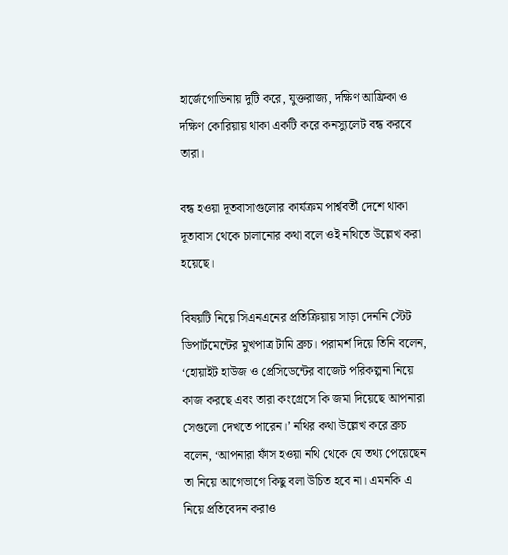হার্জেগোভিনায় দুটি করে, যুক্তরাজ্য, দক্ষিণ আফ্রিকা ও দক্ষিণ কোরিয়ায় থাকা একটি করে কনস্যুলেট বন্ধ করবে তারা।

বন্ধ হওয়া দূতবাসাগুলোর কার্যক্রম পার্শ্ববর্তী দেশে থাকা দূতাবাস থেকে চালানোর কথা বলে ওই নথিতে উল্লেখ করা হয়েছে।

বিষয়টি নিয়ে সিএনএনের প্রতিক্রিয়ায় সাড়া দেননি স্টেট ডিপার্টমেন্টের মুখপাত্র টামি ব্রুচ। পরামর্শ দিয়ে তিনি বলেন, ‘হোয়াইট হাউজ ও প্রেসিডেন্টের বাজেট পরিকল্পনা নিয়ে কাজ করছে এবং তারা কংগ্রেসে কি জমা দিয়েছে আপনারা সেগুলো দেখতে পারেন।’ নথির কথা উল্লেখ করে ব্রুচ বলেন, ‘আপনারা ফাঁস হওয়া নথি থেকে যে তথ্য পেয়েছেন তা নিয়ে আগেভাগে কিছু বলা উচিত হবে না। এমনকি এ নিয়ে প্রতিবেদন করাও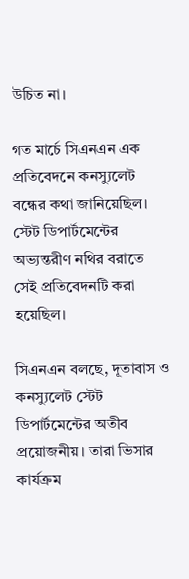উচিত না।

গত মার্চে সিএনএন এক প্রতিবেদনে কনস্যুলেট বন্ধের কথা জানিয়েছিল। স্টেট ডিপার্টমেন্টের অভ্যন্তরীণ নথির বরাতে সেই প্রতিবেদনটি করা হয়েছিল।

সিএনএন বলছে, দূতাবাস ও কনস্যুলেট স্টেট ডিপার্টমেন্টের অতীব প্রয়োজনীয়। তারা ভিসার কার্যক্রম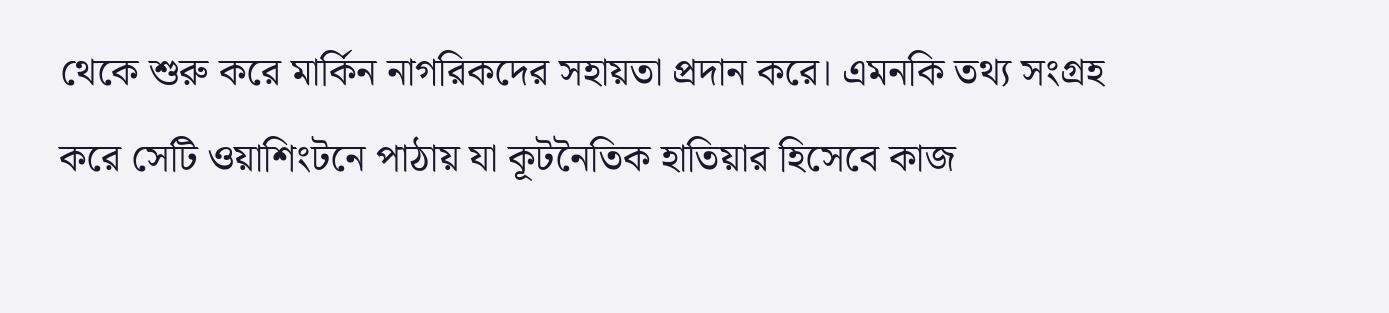থেকে শুরু করে মার্কিন নাগরিকদের সহায়তা প্রদান করে। এমনকি তথ্য সংগ্রহ করে সেটি ওয়াশিংটনে পাঠায় যা কূটনৈতিক হাতিয়ার হিসেবে কাজ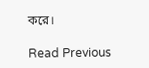করে।

Read Previous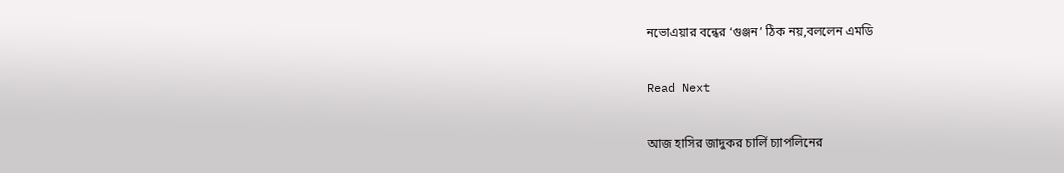নভোএয়ার বন্ধের ‘গুঞ্জন’ ঠিক নয়,বললেন এমডি

Read Next

আজ হাসির জাদুকর চার্লি চ্যাপলিনের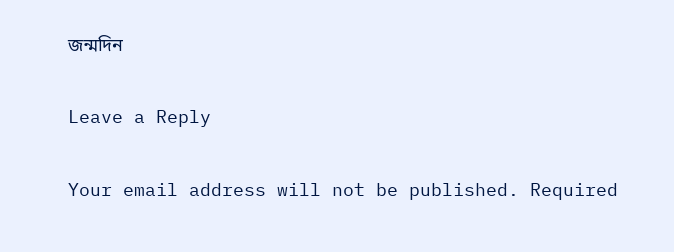জন্মদিন

Leave a Reply

Your email address will not be published. Required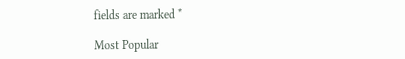fields are marked *

Most Popular